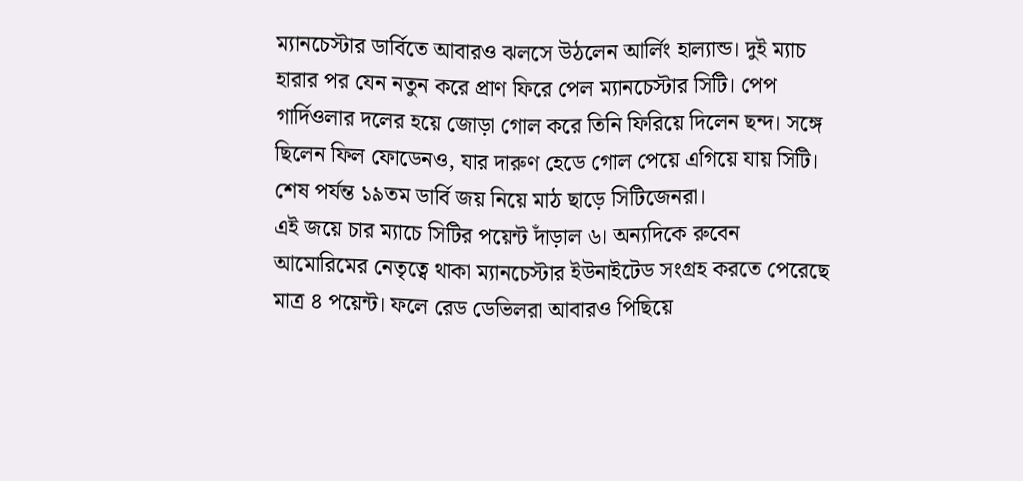ম্যানচেস্টার ডার্বিতে আবারও ঝলসে উঠলেন আর্লিং হাল্যান্ড। দুই ম্যাচ হারার পর যেন নতুন করে প্রাণ ফিরে পেল ম্যানচেস্টার সিটি। পেপ গার্দিওলার দলের হয়ে জোড়া গোল করে তিনি ফিরিয়ে দিলেন ছন্দ। সঙ্গে ছিলেন ফিল ফোডেনও, যার দারুণ হেডে গোল পেয়ে এগিয়ে যায় সিটি। শেষ পর্যন্ত ১৯তম ডার্বি জয় নিয়ে মাঠ ছাড়ে সিটিজেনরা।
এই জয়ে চার ম্যাচে সিটির পয়েন্ট দাঁড়াল ৬। অন্যদিকে রুবেন আমোরিমের নেতৃত্বে থাকা ম্যানচেস্টার ইউনাইটেড সংগ্রহ করতে পেরেছে মাত্র ৪ পয়েন্ট। ফলে রেড ডেভিলরা আবারও পিছিয়ে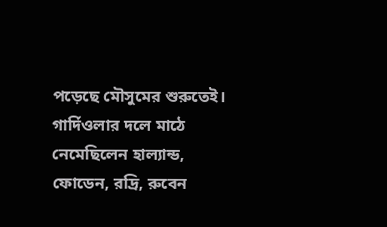পড়েছে মৌসুমের শুরুতেই।
গার্দিওলার দলে মাঠে নেমেছিলেন হাল্যান্ড, ফোডেন, রদ্রি, রুবেন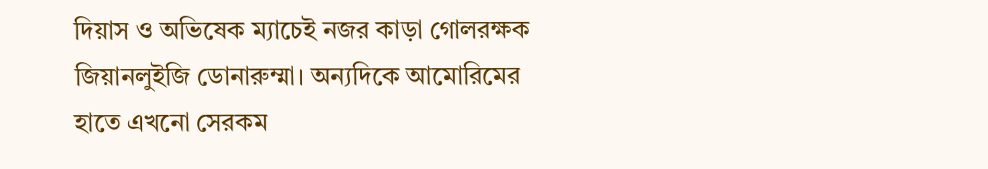দিয়াস ও অভিষেক ম্যাচেই নজর কাড়া গোলরক্ষক জিয়ানলুইজি ডোনারুম্মা। অন্যদিকে আমোরিমের হাতে এখনো সেরকম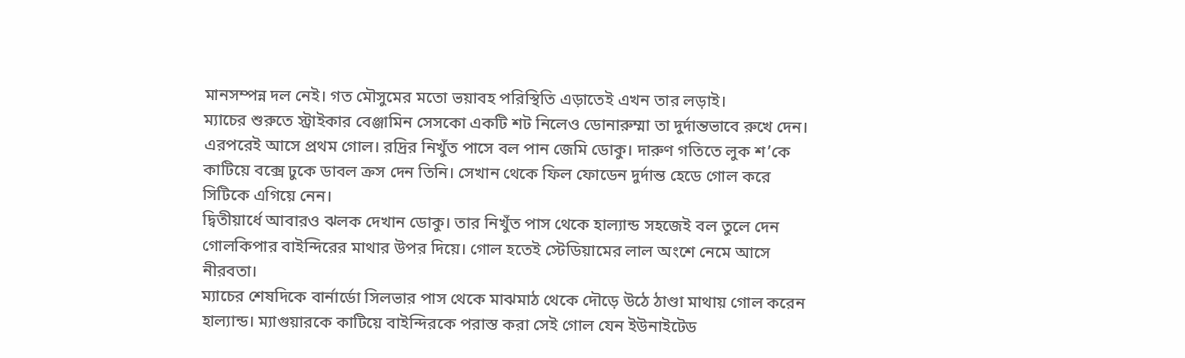মানসম্পন্ন দল নেই। গত মৌসুমের মতো ভয়াবহ পরিস্থিতি এড়াতেই এখন তার লড়াই।
ম্যাচের শুরুতে স্ট্রাইকার বেঞ্জামিন সেসকো একটি শট নিলেও ডোনারুম্মা তা দুর্দান্তভাবে রুখে দেন। এরপরেই আসে প্রথম গোল। রদ্রির নিখুঁত পাসে বল পান জেমি ডোকু। দারুণ গতিতে লুক শ’কে কাটিয়ে বক্সে ঢুকে ডাবল ক্রস দেন তিনি। সেখান থেকে ফিল ফোডেন দুর্দান্ত হেডে গোল করে সিটিকে এগিয়ে নেন।
দ্বিতীয়ার্ধে আবারও ঝলক দেখান ডোকু। তার নিখুঁত পাস থেকে হাল্যান্ড সহজেই বল তুলে দেন গোলকিপার বাইন্দিরের মাথার উপর দিয়ে। গোল হতেই স্টেডিয়ামের লাল অংশে নেমে আসে নীরবতা।
ম্যাচের শেষদিকে বার্নার্ডো সিলভার পাস থেকে মাঝমাঠ থেকে দৌড়ে উঠে ঠাণ্ডা মাথায় গোল করেন হাল্যান্ড। ম্যাগুয়ারকে কাটিয়ে বাইন্দিরকে পরাস্ত করা সেই গোল যেন ইউনাইটেড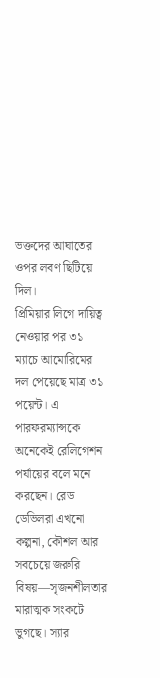ভক্তদের আঘাতের ওপর লবণ ছিটিয়ে দিল।
প্রিমিয়ার লিগে দায়িত্ব নেওয়ার পর ৩১ ম্যাচে আমোরিমের দল পেয়েছে মাত্র ৩১ পয়েন্ট। এ পারফরম্যান্সকে অনেকেই রেলিগেশন পর্যায়ের বলে মনে করছেন। রেড ডেভিলরা এখনো কল্পনা, কৌশল আর সবচেয়ে জরুরি বিষয়—সৃজনশীলতার মারাত্মক সংকটে ভুগছে। স্যার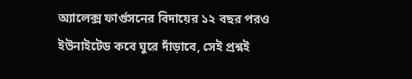অ্যালেক্স ফার্গুসনের বিদায়ের ১২ বছর পরও ইউনাইটেড কবে ঘুরে দাঁড়াবে, সেই প্রশ্নই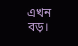এখন বড়।